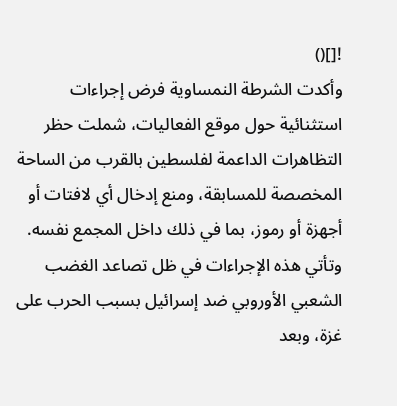![]()
وأكدت الشرطة النمساوية فرض إجراءات استثنائية حول موقع الفعاليات، شملت حظر التظاهرات الداعمة لفلسطين بالقرب من الساحة المخصصة للمسابقة، ومنع إدخال أي لافتات أو أجهزة أو رموز، بما في ذلك داخل المجمع نفسه.
وتأتي هذه الإجراءات في ظل تصاعد الغضب الشعبي الأوروبي ضد إسرائيل بسبب الحرب على غزة، وبعد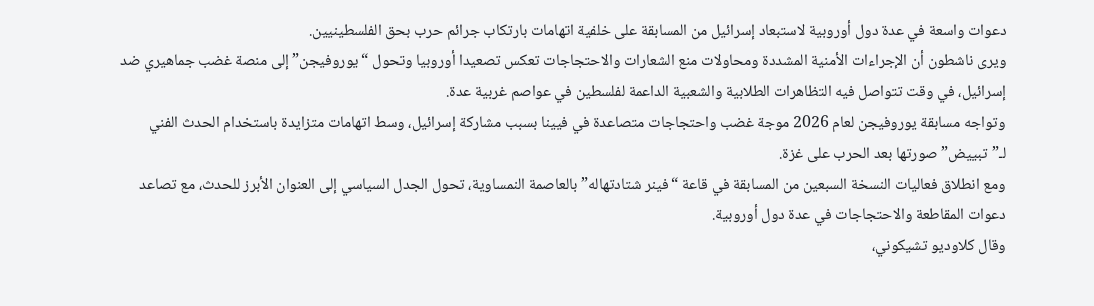دعوات واسعة في عدة دول أوروبية لاستبعاد إسرائيل من المسابقة على خلفية اتهامات بارتكاب جرائم حرب بحق الفلسطينيين.
ويرى ناشطون أن الإجراءات الأمنية المشددة ومحاولات منع الشعارات والاحتجاجات تعكس تصعيدا أوروبيا وتحول “يوروفيجن” إلى منصة غضب جماهيري ضد إسرائيل، في وقت تتواصل فيه التظاهرات الطلابية والشعبية الداعمة لفلسطين في عواصم غربية عدة.
وتواجه مسابقة يوروفيجن لعام 2026 موجة غضب واحتجاجات متصاعدة في فيينا بسبب مشاركة إسرائيل، وسط اتهامات متزايدة باستخدام الحدث الفني لـ”تبييض” صورتها بعد الحرب على غزة.
ومع انطلاق فعاليات النسخة السبعين من المسابقة في قاعة “فينر شتادتهاله” بالعاصمة النمساوية، تحول الجدل السياسي إلى العنوان الأبرز للحدث، مع تصاعد دعوات المقاطعة والاحتجاجات في عدة دول أوروبية.
وقال كلاوديو تشيكوني،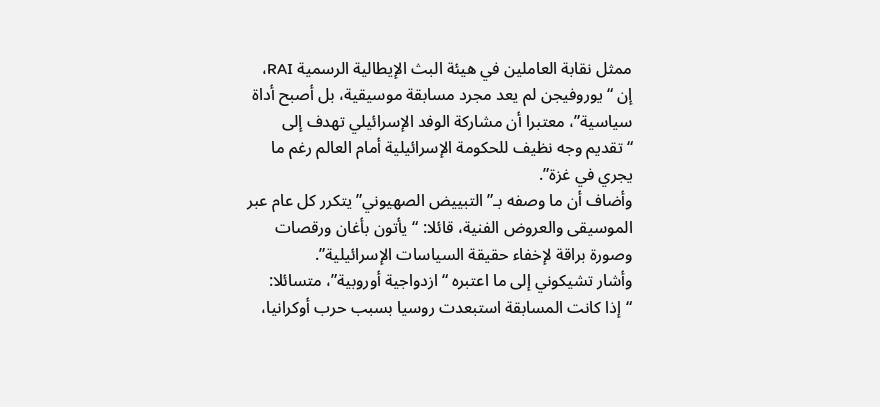ممثل نقابة العاملين في هيئة البث الإيطالية الرسمية RAI، إن “يوروفيجن لم يعد مجرد مسابقة موسيقية، بل أصبح أداة سياسية”، معتبرا أن مشاركة الوفد الإسرائيلي تهدف إلى “تقديم وجه نظيف للحكومة الإسرائيلية أمام العالم رغم ما يجري في غزة”.
وأضاف أن ما وصفه بـ”التبييض الصهيوني” يتكرر كل عام عبر الموسيقى والعروض الفنية، قائلا: “يأتون بأغان ورقصات وصورة براقة لإخفاء حقيقة السياسات الإسرائيلية”.
وأشار تشيكوني إلى ما اعتبره “ازدواجية أوروبية”، متسائلا: “إذا كانت المسابقة استبعدت روسيا بسبب حرب أوكرانيا،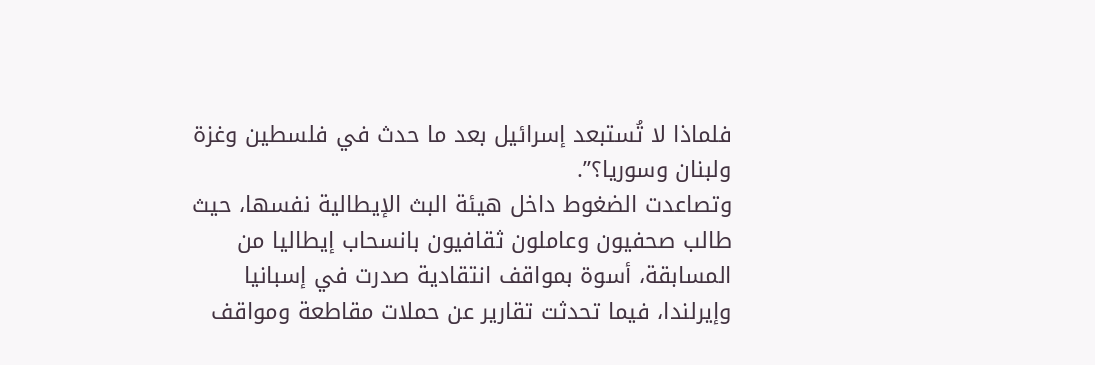فلماذا لا تُستبعد إسرائيل بعد ما حدث في فلسطين وغزة ولبنان وسوريا؟”.
وتصاعدت الضغوط داخل هيئة البث الإيطالية نفسها، حيث طالب صحفيون وعاملون ثقافيون بانسحاب إيطاليا من المسابقة، أسوة بمواقف انتقادية صدرت في إسبانيا وإيرلندا، فيما تحدثت تقارير عن حملات مقاطعة ومواقف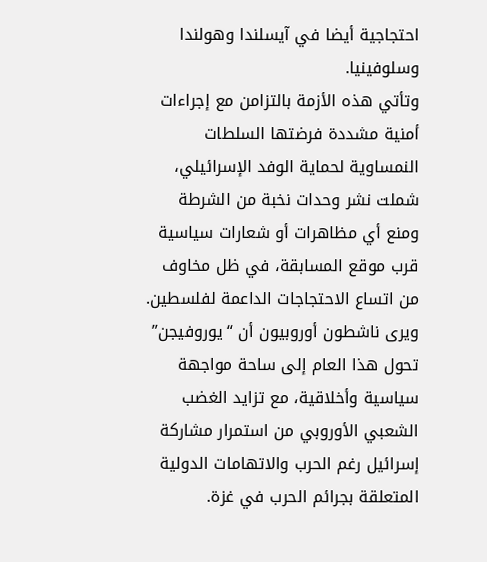احتجاجية أيضا في آيسلندا وهولندا وسلوفينيا.
وتأتي هذه الأزمة بالتزامن مع إجراءات أمنية مشددة فرضتها السلطات النمساوية لحماية الوفد الإسرائيلي، شملت نشر وحدات نخبة من الشرطة ومنع أي مظاهرات أو شعارات سياسية قرب موقع المسابقة، في ظل مخاوف من اتساع الاحتجاجات الداعمة لفلسطين.
ويرى ناشطون أوروبيون أن “يوروفيجن” تحول هذا العام إلى ساحة مواجهة سياسية وأخلاقية، مع تزايد الغضب الشعبي الأوروبي من استمرار مشاركة إسرائيل رغم الحرب والاتهامات الدولية المتعلقة بجرائم الحرب في غزة.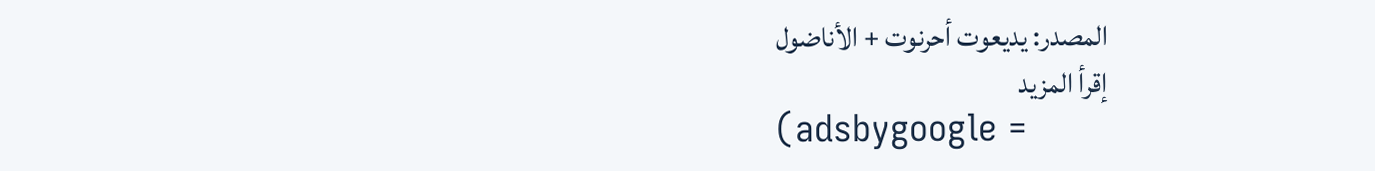المصدر: يديعوت أحرنوت + الأناضول
إقرأ المزيد
(adsbygoogle =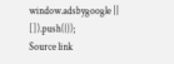window.adsbygoogle || []).push({});
Source link